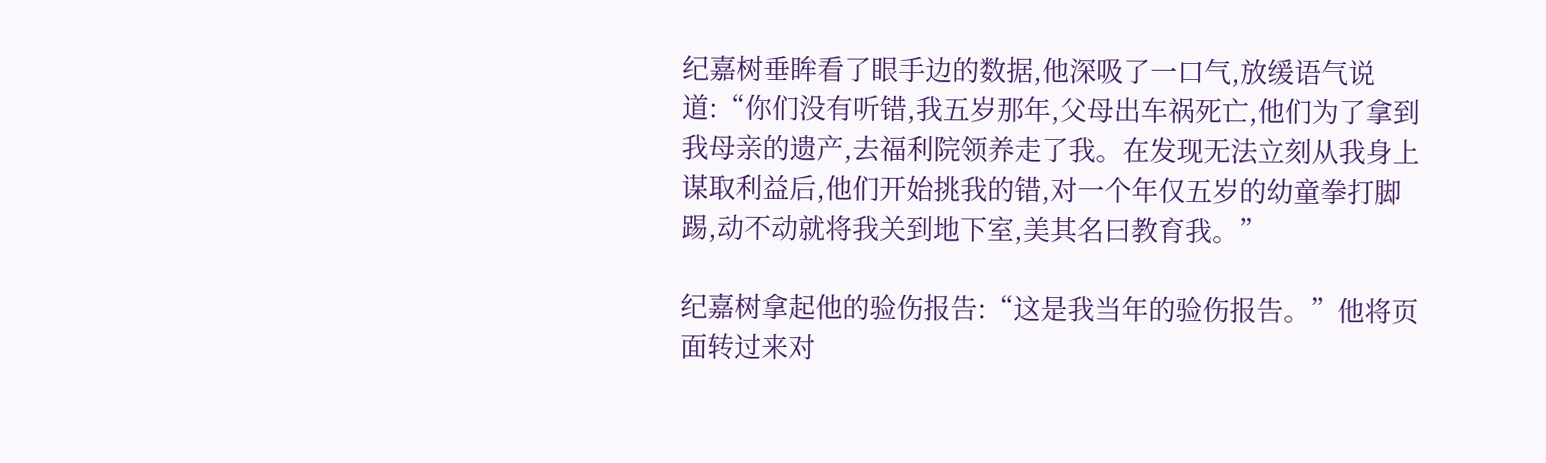纪嘉树垂眸看了眼手边的数据,他深吸了一口气,放缓语气说道:“你们没有听错,我五岁那年,父母出车祸死亡,他们为了拿到我母亲的遗产,去福利院领养走了我。在发现无法立刻从我身上谋取利益后,他们开始挑我的错,对一个年仅五岁的幼童拳打脚踢,动不动就将我关到地下室,美其名曰教育我。”

纪嘉树拿起他的验伤报告:“这是我当年的验伤报告。”他将页面转过来对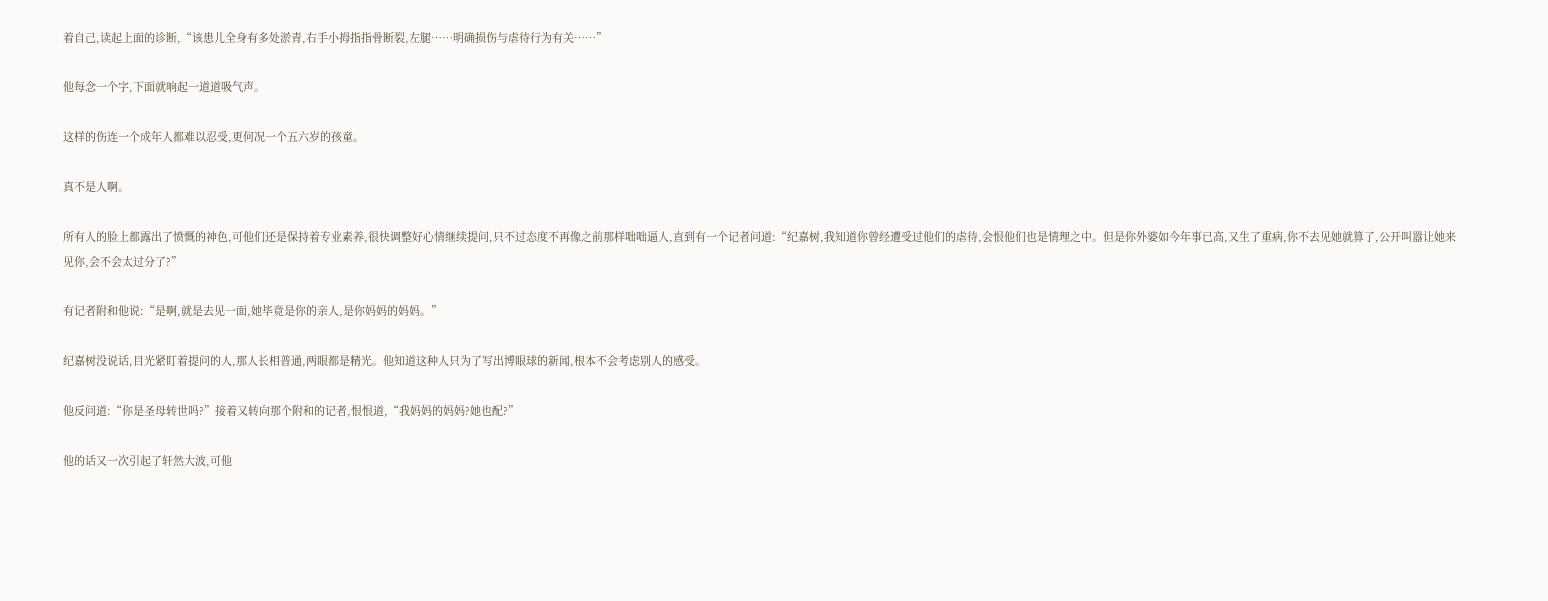着自己,读起上面的诊断,“该患儿全身有多处淤青,右手小拇指指骨断裂,左腿……明确损伤与虐待行为有关……”

他每念一个字,下面就响起一道道吸气声。

这样的伤连一个成年人都难以忍受,更何况一个五六岁的孩童。

真不是人啊。

所有人的脸上都露出了愤慨的神色,可他们还是保持着专业素养,很快调整好心情继续提问,只不过态度不再像之前那样咄咄逼人,直到有一个记者问道:“纪嘉树,我知道你曾经遭受过他们的虐待,会恨他们也是情理之中。但是你外婆如今年事已高,又生了重病,你不去见她就算了,公开叫嚣让她来见你,会不会太过分了?”

有记者附和他说:“是啊,就是去见一面,她毕竟是你的亲人,是你妈妈的妈妈。”

纪嘉树没说话,目光紧盯着提问的人,那人长相普通,两眼都是精光。他知道这种人只为了写出博眼球的新闻,根本不会考虑别人的感受。

他反问道:“你是圣母转世吗?”接着又转向那个附和的记者,恨恨道,“我妈妈的妈妈?她也配?”

他的话又一次引起了轩然大波,可他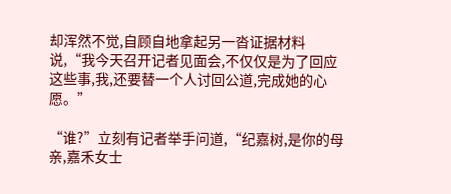却浑然不觉,自顾自地拿起另一沓证据材料说,“我今天召开记者见面会,不仅仅是为了回应这些事,我,还要替一个人讨回公道,完成她的心愿。”

“谁?”立刻有记者举手问道,“纪嘉树,是你的母亲,嘉禾女士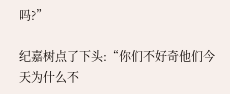吗?”

纪嘉树点了下头:“你们不好奇他们今天为什么不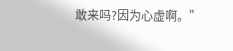敢来吗?因为心虚啊。”